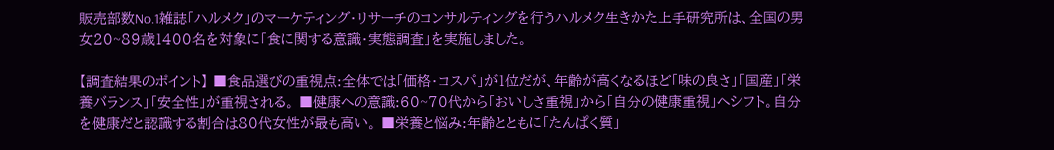販売部数No.1雑誌「ハルメク」のマーケティング・リサーチのコンサルティングを行うハルメク生きかた上手研究所は、全国の男女20~89歳1400名を対象に「食に関する意識・実態調査」を実施しました。

【調査結果のポイント】 ■食品選びの重視点:全体では「価格・コスパ」が1位だが、年齢が高くなるほど「味の良さ」「国産」「栄養バランス」「安全性」が重視される。 ■健康への意識:60~70代から「おいしさ重視」から「自分の健康重視」へシフト。自分を健康だと認識する割合は80代女性が最も高い。 ■栄養と悩み:年齢とともに「たんぱく質」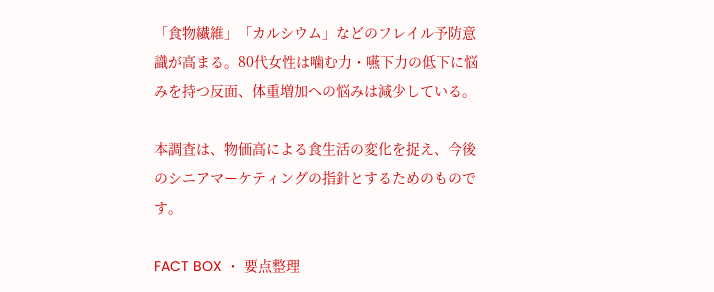「食物繊維」「カルシウム」などのフレイル予防意識が高まる。80代女性は噛む力・嚥下力の低下に悩みを持つ反面、体重増加への悩みは減少している。

本調査は、物価高による食生活の変化を捉え、今後のシニアマーケティングの指針とするためのものです。

FACT BOX ・ 要点整理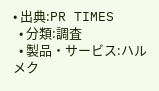• 出典:PR TIMES
  • 分類:調査
  • 製品・サービス:ハルメク